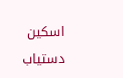اسکین دستیاب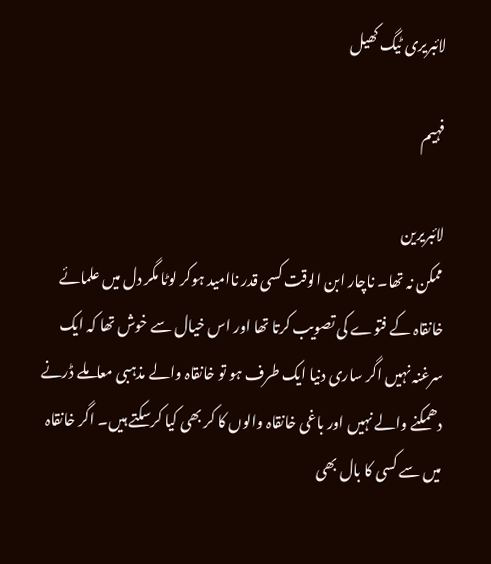لائبریری ٹیگ کھیل

فہیم

لائبریرین
ممکن نہ تھا۔ ناچار ابن الوقت کسی قدر ناامید ہوکر لوٹا مگر دل میں علمائے خانقاہ کے فتوے کی تصویب کرتا تھا اور اس خیال سے خوش تھا کہ ایک سرغنہ نہیں اگر ساری دنیا ایک طرف ہو تو خانقاہ والے مذہبی معاملے ڈرنے دھمکنے والے نہیں اور باغی خانقاہ والوں کا کر بھی کیا کرسکتے ہیں۔ اگر خانقاہ میں سے کسی کا بال بھی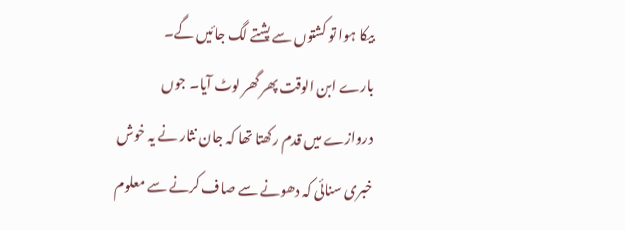بیکا ہوا تو کشتوں سے پشتے لگ جائیں گے۔
بارے ابن الوقت پھر گھر لوٹ آیا۔ جوں دروازے میں قدم رکھتا تھا کہ جان نثار نے یہ خوش خبری سنائی کہ دھونے سے صاف کرنے سے معلوم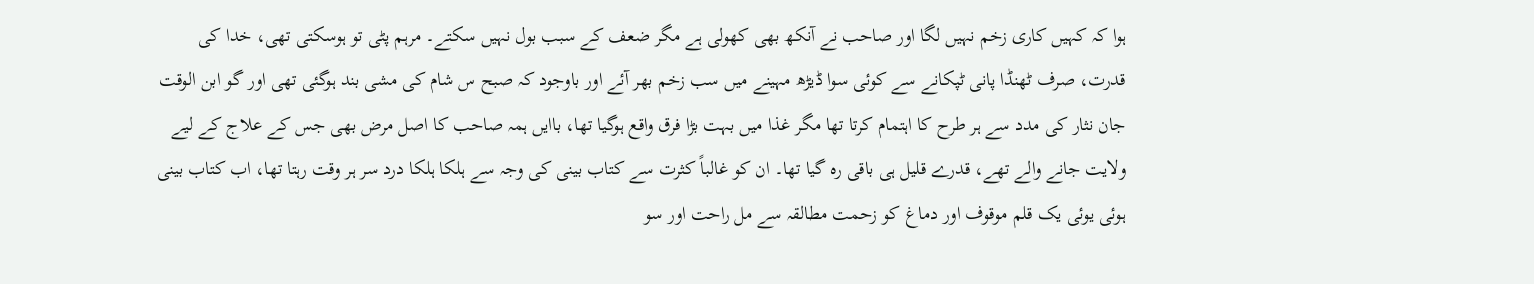ہوا کہ کہیں کاری زخم نہیں لگا اور صاحب نے آنکھ بھی کھولی ہے مگر ضعف کے سبب بول نہیں سکتے۔ مرہم پٹی تو ہوسکتی تھی، خدا کی قدرت، صرف ٹھنڈا پانی ٹپکانے سے کوئی سوا ڈیڑھ مہینے میں سب زخم بھر آئے اور باوجود کہ صبح س شام کی مشی بند ہوگئی تھی اور گو ابن الوقت جان نثار کی مدد سے ہر طرح کا اہتمام کرتا تھا مگر غذا میں بہت بڑا فرق واقع ہوگیا تھا، باایں ہمہ صاحب کا اصل مرض بھی جس کے علاج کے لیے ولایت جانے والے تھے، قدرے قلیل ہی باقی رہ گیا تھا۔ ان کو غالباً کثرت سے کتاب بینی کی وجہ سے ہلکا ہلکا درد سر ہر وقت رہتا تھا، اب کتاب بینی ہوئی یوئی یک قلم موقوف اور دماغ کو زحمت مطالقہ سے مل راحت اور سو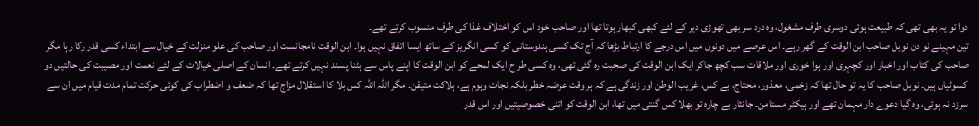دوا تو یہ بھی تھی کہ طبیعت ہوئی دوسری طرف مشغول، وہ درد سر بھی تھوڑی دیر کے لئے کبھی کبھار ہوتا تھا اور صاحب خود اس کو اختلاف غذا کی طرف منسوب کرتے تھے۔
تین مہینے نو دن نوبل صاحب ابن الوقت کے گھر رہے۔ اس عرصے میں دونوں میں اس درجے کا ارتباط بڑھا کہ آج تک کسی ہندوستانی کو کسی انگریز کے ساتھ ایسا اتفاق نہیں ہوا۔ ابن الوقت نامجانست اور صاحب کی علو منزلت کے خیال سے ابتداء کسی قدر رکا رہا مگر صاحب کی کتاب اور اخبار اور کچہری اور ہوا خوری اور ملاقات سب کچھ جاکر ایک ابن الوقت کی صحبت رہ گئی تھی، وہ کسی طر ح ایک لمحے کو ابن الوقت کا اپنے پاس سے ہٹنا پسند نہیں کرتے تھے۔ انسان کے اصلی خیالات کے لئے نعمت اور مصیبت کی حالتیں دو کسوٹیاں ہیں۔ نوبل صاحب کا یہ تو حال تھا کہ زخمی، معذور، محتاج، بے کس، غریب الوطن اور زندگی ہے کہ ہر وقت عرضہ خطر بلکہ نجات وہوم ہے، ہلاکت متیقن۔ مگر اللہ اللہ کس بلا کا استقلال مزاج تھا کہ ضعف و اضطراب کی کوئی حرکت تمام مدت قیام میں ان سے سرزد نہ ہوئی، وہ گیا دعوے دار مہمان تھے اور ہیکٹر مستامن۔ جانثار بے چارہ تو بھلا کس گنتی میں تھا، ابن الوقت کو اتنی خصوصیتیں اور اس قدر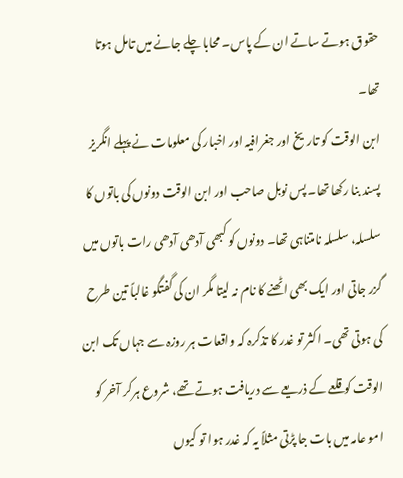حقوق ہوتے ساتے ان کے پاس۔ محابا چلے جانے میں تامل ہوتا تھا۔
ابن الوقت کو تاریخ اور جغرافیہ اور اخبار کی معلومات نے پہلے انگریز پسند بنا رکھا تھا۔ پس نوبل صاحب اور ابن الوقت دونوں کی باتوں کا سلسلہ، سلسلہ نامتناہی تھا۔ دونوں کو کبھی آدھی آدھی رات باتوں میں گزر جاتی اور ایک بھی اٹھنے کا نام نہ لیتا مگر ان کی گفتگو غالباً تین طرح کی ہوتی تھی۔ اکثر تو غدر کا تذکرہ کہ واقعات ہر روزہ سے جہاں تک ابن الوقت کو قلعے کے ذریعے سے دریافت ہوتے تھے، شروع ہرکر آخر کو امو عامہ میں بات جا پڑتی مثلاً یہ کہ غدر ہوا تو کیوں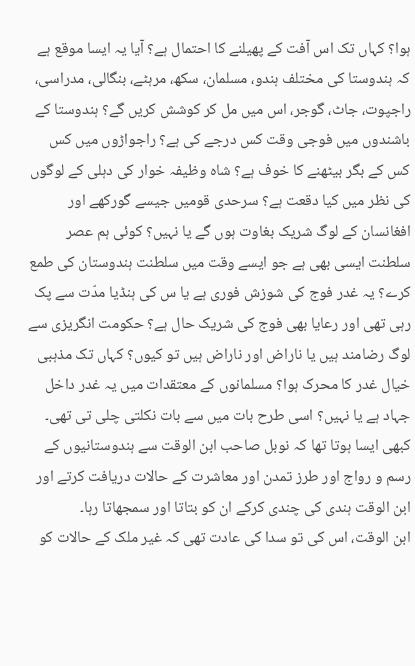ہوا؟ کہاں تک اس آفت کے پھیلنے کا احتمال ہے؟ آیا یہ ایسا موقع ہے کہ ہندوستا کی مختلف ہندو، مسلمان، سکھ، مرہٹے، بنگالی، مدراسی، راجپوت، جاٹ، گوجر، اس میں مل کر کوشش کریں گے؟ ہندوستا کے باشندوں میں فوجی وقت کس درجے کی ہے؟ راجواڑوں میں کس کس کے بگر بیٹھنے کا خوف ہے؟ شاہ وظیفہ خوار کی دہلی کے لوگوں کی نظر میں کیا دقعت ہے؟ سرحدی قومیں جیسے گورکھے اور افغانسان کے لوگ شریک بغاوت ہوں گے یا نہیں؟ کوئی ہم عصر سلطنت ایسی بھی ہے جو ایسے وقت میں سلطنت ہندوستان کی طمع کرے؟ یہ غدر فوج کی شوزش فوری ہے یا س کی ہنڈیا مدّت سے پک رہی تھی اور رعایا بھی فوج کی شریک حال ہے؟ حکومت انگریزی سے لوگ رضامند ہیں یا ناراض اور ناراض ہیں تو کیوں؟ کہاں تک مذہبی خیال غدر کا محرک ہوا؟ مسلمانوں کے معتقدات میں یہ غدر داخل جہاد ہے یا نہیں؟ اسی طرح بات میں سے بات نکلتی چلی تی تھی۔ کبھی ایسا ہوتا تھا کہ نوبل صاحب ابن الوقت سے ہندوستانیوں کے رسم و رواج اور طرز تمدن اور معاشرت کے حالات دریافت کرتے اور ابن الوقت ہندی کی چندی کرکے ان کو بتاتا اور سمجھاتا رہا۔
ابن الوقت، اس کی تو سدا کی عادت تھی کہ غیر ملک کے حالات کو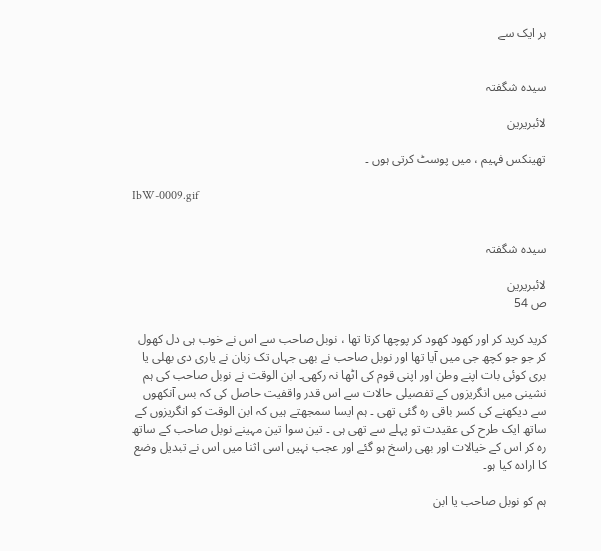ہر ایک سے


سیدہ شگفتہ

لائبریرین

تھینکس فہیم ، میں پوسٹ کرتی ہوں ۔

IbW-0009.gif


سیدہ شگفتہ

لائبریرین
ص 54

کرید کرید کر اور کھود کھود کر پوچھا کرتا تھا ، نوبل صاحب سے اس نے خوب ہی دل کھول کر جو جو کچھ جی میں آیا تھا اور نوبل صاحب نے بھی جہاں تک زبان نے یاری دی بھلی یا بری کوئی بات اپنے وطن اور اپنی قوم کی اٹھا نہ رکھی۔ ابن الوقت نے نوبل صاحب کی ہم نشینی میں انگریزوں کے تفصیلی حالات سے اس قدر واقفیت حاصل کی کہ بس آنکھوں سے دیکھنے کی کسر باقی رہ گئی تھی ۔ ہم ایسا سمجھتے ہیں کہ ابن الوقت کو انگریزوں کے ساتھ ایک طرح کی عقیدت تو پہلے سے تھی ہی ۔ تین سوا تین مہینے نوبل صاحب کے ساتھ رہ کر اس کے خیالات اور بھی راسخ ہو گئے اور عجب نہیں اسی اثنا میں اس نے تبدیل وضع کا ارادہ کیا ہو۔

ہم کو نوبل صاحب یا ابن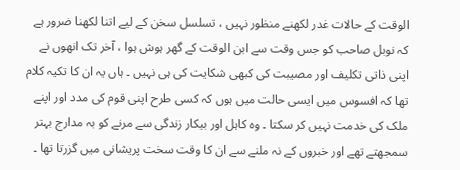الوقت کے حالات غدر لکھنے منظور نہیں ، تسلسل سخن کے لیے اتنا لکھنا ضرور ہے کہ نوبل صاحب کو جس وقت سے ابن الوقت کے گھر ہوش ہوا ، آخر تک انھوں نے اپنی ذاتی تکلیف اور مصیبت کی کبھی شکایت کی ہی نہیں ۔ ہاں یہ ان کا تکیہ کلام تھا کہ افسوس میں ایسی حالت میں ہوں کہ کسی طرح اپنی قوم کی مدد اور اپنے ملک کی خدمت نہیں کر سکتا ۔ وہ کاہل اور بیکار زندگی سے مرنے کو بہ مدارج بہتر سمجھتے تھے اور خبروں کے نہ ملنے سے ان کا وقت سخت پریشانی میں گزرتا تھا ۔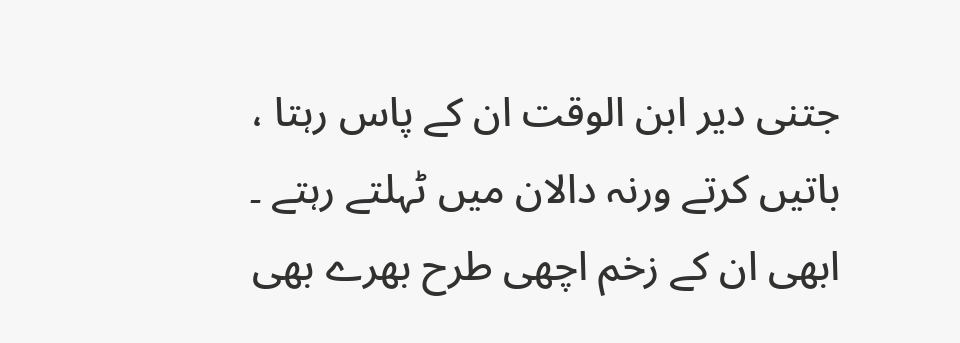جتنی دیر ابن الوقت ان کے پاس رہتا ، باتیں کرتے ورنہ دالان میں ٹہلتے رہتے ۔ ابھی ان کے زخم اچھی طرح بھرے بھی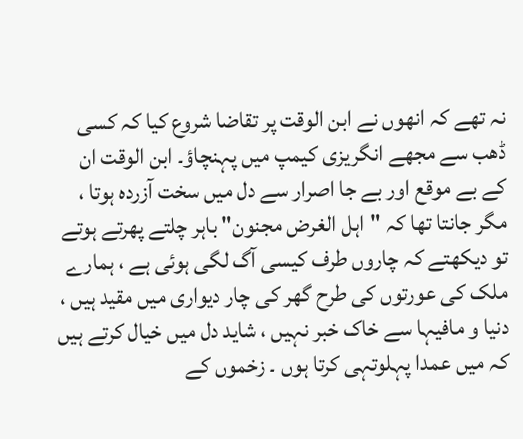نہ تھے کہ انھوں نے ابن الوقت پر تقاضا شروع کیا کہ کسی ڈھب سے مجھے انگریزی کیمپ میں پہنچاؤ۔ ابن الوقت ان کے بے موقع اور بے جا اصرار سے دل میں سخت آزردہ ہوتا ، مگر جانتا تھا کہ "اہل الغرض مجنون" باہر چلتے پھرتے ہوتے تو دیکھتے کہ چاروں طرف کیسی آگ لگی ہوئی ہے ، ہمارے ملک کی عورتوں کی طرح گھر کی چار دیواری میں مقید ہیں ، دنیا و مافیہا سے خاک خبر نہیں ، شاید دل میں خیال کرتے ہیں کہ میں عمدا پہلوتہی کرتا ہوں ۔ زخموں کے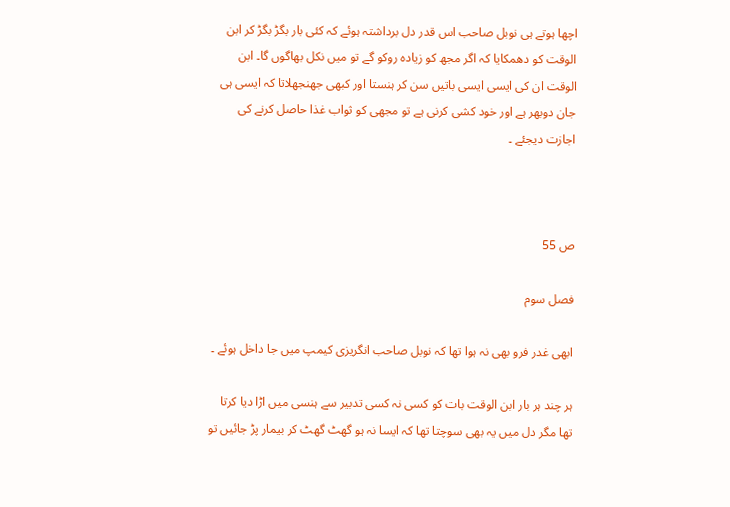اچھا ہوتے ہی نوبل صاحب اس قدر دل برداشتہ ہوئے کہ کئی بار بگڑ بگڑ کر ابن الوقت کو دھمکایا کہ اگر مجھ کو زیادہ روکو گے تو میں نکل بھاگوں گا۔ ابن الوقت ان کی ایسی ایسی باتیں سن کر ہنستا اور کبھی جھنجھلاتا کہ ایسی ہی جان دوبھر ہے اور خود کشی کرنی ہے تو مجھی کو ثواب غذا حاصل کرنے کی اجازت دیجئے ۔



ص 55

فصل سوم

ابھی غدر فرو بھی نہ ہوا تھا کہ نوبل صاحب انگریزی کیمپ میں جا داخل ہوئے ۔

ہر چند ہر بار ابن الوقت بات کو کسی نہ کسی تدبیر سے ہنسی میں اڑا دیا کرتا تھا مگر دل میں یہ بھی سوچتا تھا کہ ایسا نہ ہو گھٹ گھٹ کر بیمار پڑ جائیں تو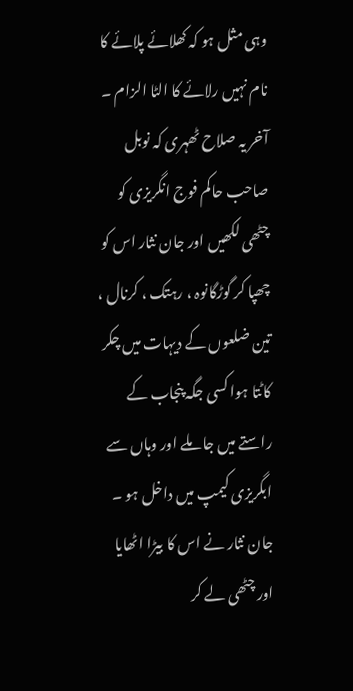وہی مثل ہو کہ کھلائے پلائے کا نام نہیں رلائے کا الٹا الزام ۔ آخر یہ صلاح ٹھہری کہ نوبل صاحب حاکم فوج انگریزی کو چٹھی لکھیں اور جان نثار اس کو چھپا کر گوڑگانوہ ، رہتک ، کرنال ، تین ضلعوں کے دیہات میں چکر کاٹتا ہوا کسی جگہ پنجاب کے راستے میں جا ملے اور وہاں سے ابگریزی کیمپ میں داخل ہو ۔ جان نثار نے اس کا بیڑا اٹھایا اور چٹھی لے کر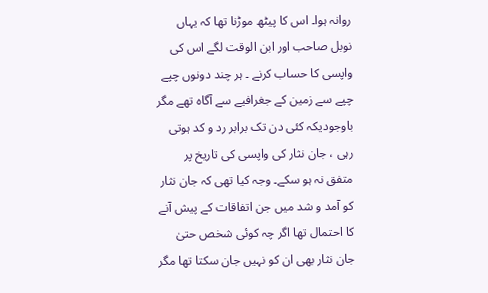روانہ ہوا۔ اس کا پیٹھ موڑنا تھا کہ یہاں نوبل صاحب اور ابن الوقت لگے اس کی واپسی کا حساب کرنے ۔ ہر چند دونوں چپے چپے سے زمین کے جغرافیے سے آگاہ تھے مگر باوجودیکہ کئی دن تک برابر رد و کد ہوتی رہی ، جان نثار کی واپسی کی تاریخ پر متفق نہ ہو سکے۔ وجہ کیا تھی کہ جان نثار کو آمد و شد میں جن اتفاقات کے پیش آنے کا احتمال تھا اگر چہ کوئی شخص حتیٰ جان نثار بھی ان کو نہیں جان سکتا تھا مگر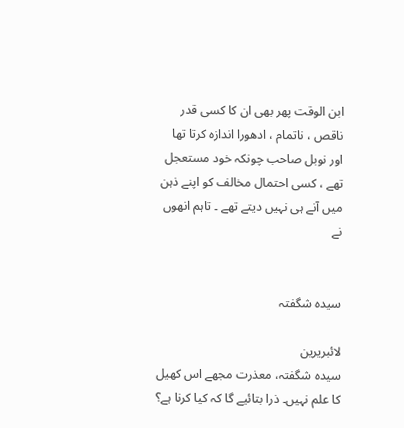ابن الوقت پھر بھی ان کا کسی قدر ناقص ، ناتمام ، ادھورا اندازہ کرتا تھا اور نوبل صاحب چونکہ خود مستعجل تھے ، کسی احتمال مخالف کو اپنے ذہن میں آنے ہی نہیں دیتے تھے ۔ تاہم انھوں نے


سیدہ شگفتہ

لائبریرین
سیدہ شگفتہ، معذرت مجھے اس کھیل کا علم نہیں۔ ذرا بتائیے گا کہ کیا کرنا ہے؟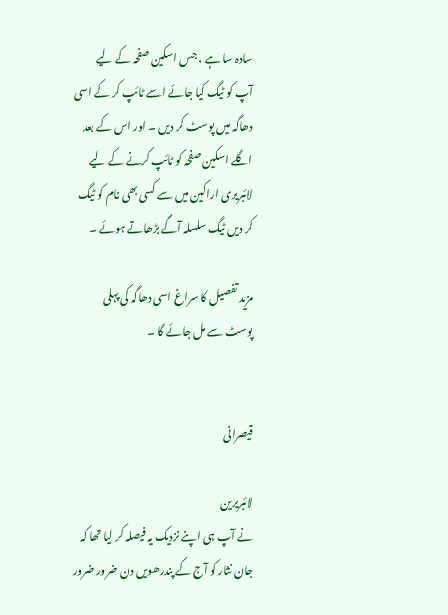سادہ سا ہے ، جس اسکین صفحہ کے لیے آپ کو ٹیگ کیا جائے اسے ٹائپ کر کے اسی دھاگہ میں پوسٹ کر دیں ۔ اور اس کے بعد اگلے اسکین صفحہ کو ٹائپ کرنے کے لیے لائبریری اراکین میں سے کسی بھی نام کو ٹیگ کر دیں ٹیگ سلسلہ آگے بڑھاتے ہوئے ۔

مزید تفصیل کا سراغ اسی دھاگہ کی پہلی پوسٹ سے مل جائے گا ۔


قیصرانی

لائبریرین
نے آپ ہی اپنے نزدیک یہ فیصلہ کر لیا تھا کہ جان نثار کو آج کے پندرھویں دن ضرور ضرور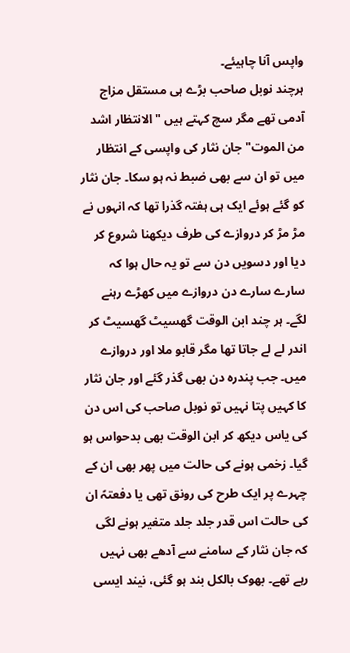واپس آنا چاہیئے۔
ہرچند نوبل صاحب بڑے ہی مستقل مزاج آدمی تھے مگر سچ کہتے ہیں "الانتظار اشد من الموت" جان نثار کی واپسی کے انتظار میں تو ان سے بھی ضبط نہ ہو سکا۔ جان نثار کو گئے ہوئے ایک ہی ہفتہ گذرا تھا کہ انہوں نے مڑ مڑ کر دروازے کی طرف دیکھنا شروع کر دیا اور دسویں دن سے تو یہ حال ہوا کہ سارے سارے دن دروازے میں کھڑے رہنے لگے۔ ہر چند ابن الوقت گھسیٹ گھسیٹ کر اندر لے لے جاتا تھا مگر قابو ملا اور دروازے میں۔ جب پندرہ دن بھی گذر گئے اور جان نثار کا کہیں پتا نہیں تو نوبل صاحب کی اس دن کی یاس دیکھ کر ابن الوقت بھی بدحواس ہو گیا۔ زخمی ہونے کی حالت میں پھر بھی ان کے چہرے پر ایک طرح کی رونق تھی یا دفعتہً ان کی حالت اس قدر جلد جلد متغیر ہونے لگی کہ جان نثار کے سامنے سے آدھے بھی نہیں رہے تھے۔ بھوک بالکل بند ہو گئی، نیند ایسی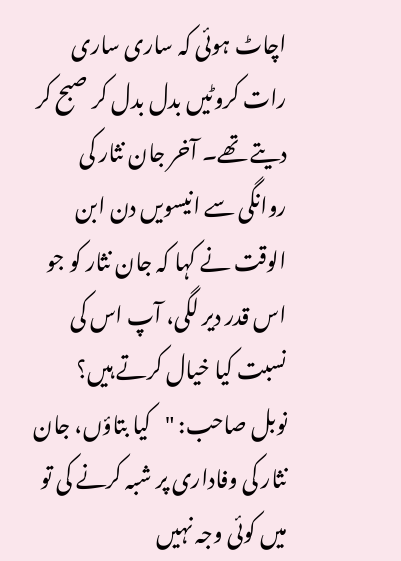اچاٹ ہوئی کہ ساری ساری رات کروٹیں بدل بدل کر صبح کر دیتے تھے۔ آخر جان نثار کی روانگی سے انیسویں دن ابن الوقت نے کہا کہ جان نثار کو جو اس قدر دیر لگی، آپ اس کی نسبت کیا خیال کرتے ہیں؟
نوبل صاحب: "کیا بتاؤں، جان نثار کی وفاداری پر شبہ کرنے کی تو میں کوئی وجہ نہیں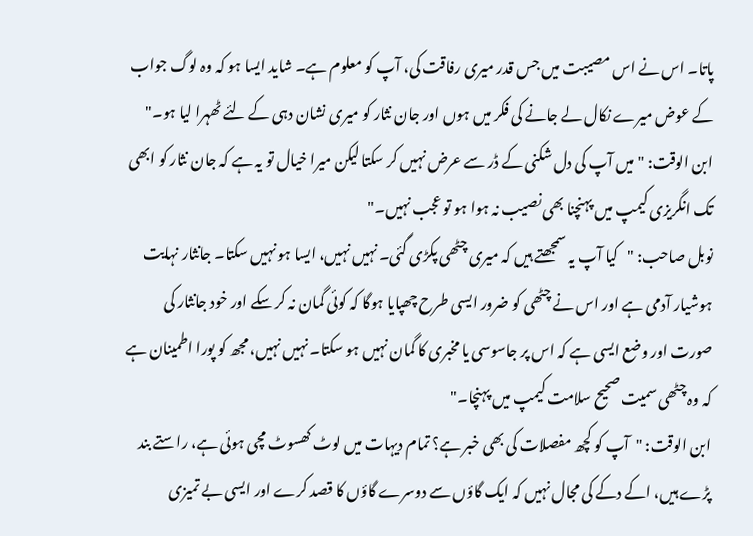پاتا۔ اس نے اس مصیبت میں جس قدر میری رفاقت کی، آپ کو معلوم ہے۔ شاید ایسا ہو کہ وہ لوگ جواب کے عوض میرے نکال لے جانے کی فکر میں ہوں اور جان نثار کو میری نشان دہی کے لئے ٹھہرا لیا ہو۔"
ابن الوقت: "میں آپ کی دل شکنی کے ڈر سے عرض نہیں کر سکتا لیکن میرا خیال تو یہ ہے کہ جان نثار کو ابھی تک انگریزی کیمپ میں پہنچنا بھی نصیب نہ ہوا ہو تو عجب نہیں۔"
نوبل صاحب: "کیا آپ یہ سمجھتے ہیں کہ میری چٹھی پکڑی گئی۔ نہیں نہیں، ایسا ہو نہیں سکتا۔ جانثار نہایت ہوشیار آدمی ہے اور اس نے چٹھی کو ضرور ایسی طرح چھپایا ہوگا کہ کوئی گمان نہ کر سکے اور خود جانثار کی صورت اور وضع ایسی ہے کہ اس پر جاسوسی یا مخبری کا گمان نہیں ہو سکتا۔ نہیں نہیں، مجھ کو پورا اطمینان ہے کہ وہ چٹھی سمیت صحیح سلامت کیمپ میں پہنچا۔"
ابن الوقت: "آپ کو کچھ مفصلات کی بھی خبر ہے؟ تمام دیہات میں لوٹ کھسوٹ مچی ہوئی ہے، راستے بند پڑے ہیں، اکے دکے کی مجال نہیں کہ ایک گاؤں سے دوسرے گاؤں کا قصد کرے اور ایسی بے تمیزی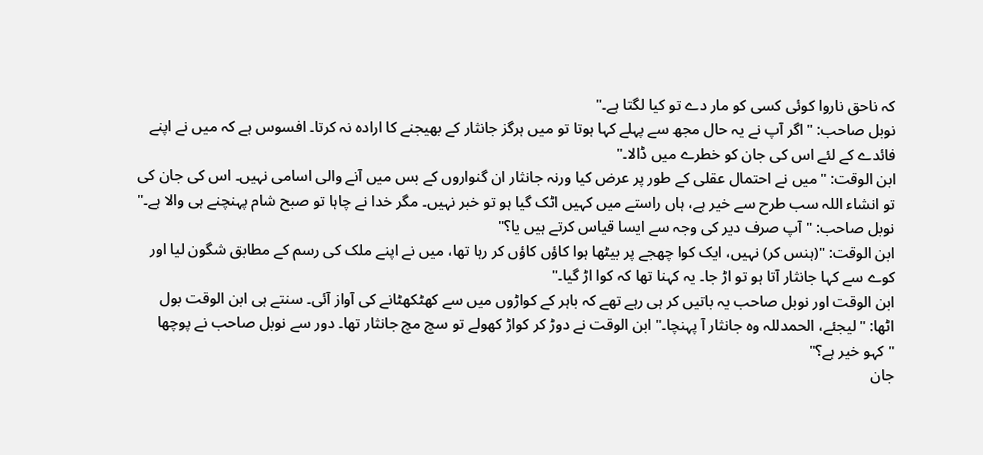کہ ناحق ناروا کوئی کسی کو مار دے تو کیا لگتا ہے۔"
نوبل صاحب: "اگر آپ نے یہ حال مجھ سے پہلے کہا ہوتا تو میں ہرگز جانثار کے بھیجنے کا ارادہ نہ کرتا۔ افسوس ہے کہ میں نے اپنے فائدے کے لئے اس کی جان کو خطرے میں ڈالا۔"
ابن الوقت: "میں نے احتمال عقلی کے طور پر عرض کیا ورنہ جانثار ان گنواروں کے بس میں آنے والی اسامی نہیں۔ اس کی جان کی تو انشاء اللہ سب طرح سے خیر ہے، ہاں راستے میں کہیں اٹک گیا ہو تو خبر نہیں۔ مگر خدا نے چاہا تو صبح شام پہنچنے ہی والا ہے۔"
نوبل صاحب: "آپ صرف دیر کی وجہ سے ایسا قیاس کرتے ہیں یا؟"
ابن الوقت: "(ہنس کر) نہیں، ایک کوا چھجے پر بیٹھا ہوا کاؤں کاؤں کر رہا تھا، میں نے اپنے ملک کی رسم کے مطابق شگون لیا اور کوے سے کہا جانثار آتا ہو تو اڑ جا۔ یہ کہنا تھا کہ کوا اڑ گیا۔"
ابن الوقت اور نوبل صاحب یہ باتیں کر ہی رہے تھے کہ باہر کے کواڑوں میں سے کھٹکھٹانے کی آواز آئی۔ سنتے ہی ابن الوقت بول اٹھا: "لیجئے، الحمدللہ وہ جانثار آ پہنچا۔" ابن الوقت نے دوڑ کر کواڑ کھولے تو سچ مچ جانثار تھا۔ دور سے نوبل صاحب نے پوچھا "کہو خیر ہے؟"
جان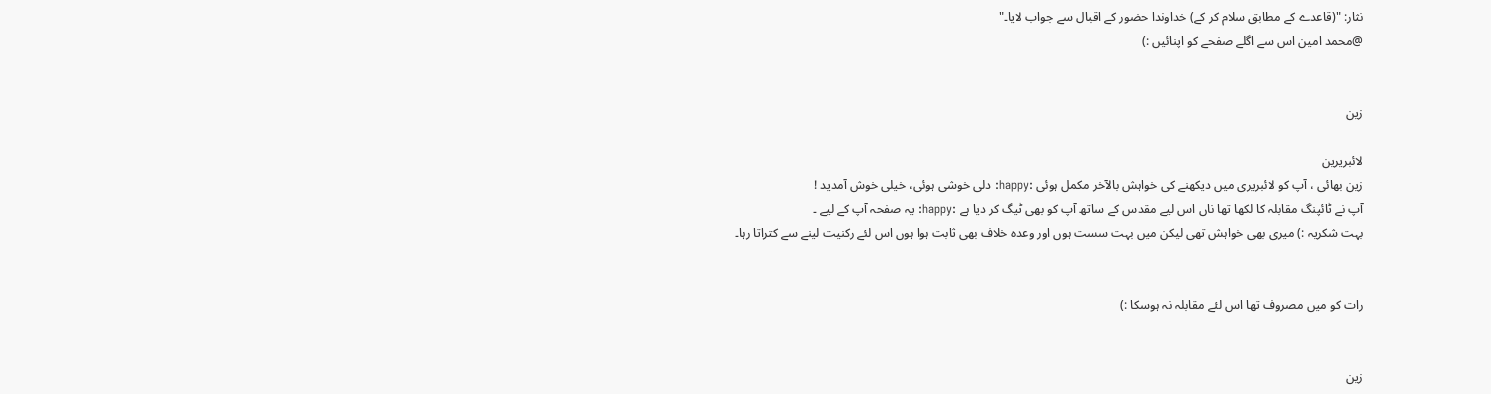نثار: "(قاعدے کے مطابق سلام کر کے) خداوندا حضور کے اقبال سے جواب لایا۔"
@محمد امین اس سے اگلے صفحے کو اپنائیں :)


زین

لائبریرین
زین بھائی ، آپ کو لائبریری میں دیکھنے کی خواہش بالآخر مکمل ہوئی :happy: دلی خوشی ہوئی، خیلی خوش آمدید !
آپ نے ٹائپنگ مقابلہ کا لکھا تھا ناں اس لیے مقدس کے ساتھ آپ کو بھی ٹیگ کر دیا ہے :happy: یہ صفحہ آپ کے لیے ۔
بہت شکریہ :) میری بھی خواہش تھی لیکن میں بہت سست ہوں اور وعدہ خلاف بھی ثابت ہوا ہوں اس لئے رکنیت لینے سے کتراتا رہا۔


رات کو میں مصروف تھا اس لئے مقابلہ نہ ہوسکا :)


زین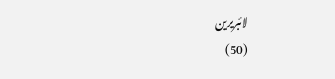لائبریرین
(50)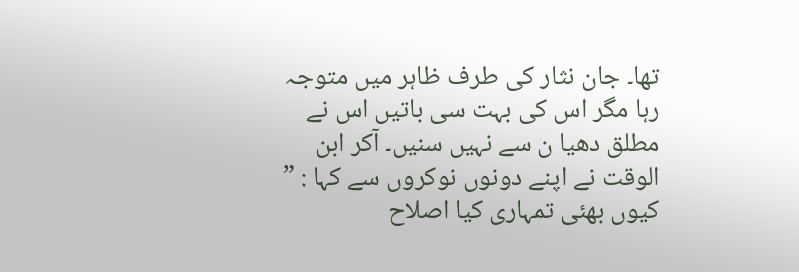تھا۔ جان نثار کی طرف ظاہر میں متوجہ رہا مگر اس کی بہت سی باتیں اس نے مطلق دھیا ن سے نہیں سنیں۔ آکر ابن الوقت نے اپنے دونوں نوکروں سے کہا : ” کیوں بھئی تمہاری کیا اصلاح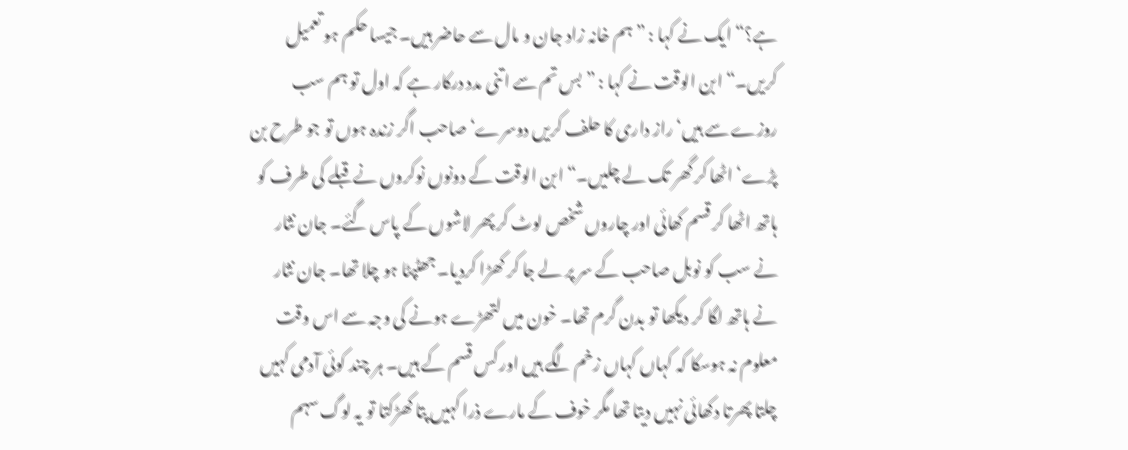ہے؟“ ایک نے کہا : ”ہم خانہ زاد جان و مال سے حاضر ہیں۔ جیسا حکم ہو تعمیل کریں۔“ ابن الوقت نے کہا : ” بس تم سے اتنی مدد درکار ہے کہ اول تو ہم سب روزے سے ہیں‘ راز داری کا حلف کریں دوسرے‘ صاحب اگر زندہ ہوں تو جو طرح بن پڑے‘ اٹھا کر گھر تک لے چلیں۔“ ابن الوقت کے دونوں نوکروں نے قبلے کی طرف کو ہاتھ اٹھا کر قسم کھائی اور چاروں شخص لوٹ کر پھر لاشوں کے پاس گئے۔ جان نثار نے سب کو نوبل صاحب کے سر پر لے جا کر کھڑا کردیا۔ جھٹپٹا ہو چلا تھا۔ جان نثار نے ہاتھ لگا کر دیکھا تو بدن گرم تھا۔ خون میں لتھڑے ہونے کی وجہ سے اس وقت معلوم نہ ہوسکا کہ کہاں کہاں زخم لگے ہیں اور کس قسم کے ہیں۔ ہر چند کوئی آدمی کہیں چلتا پھرتا دکھائی نہیں دیتا تھا مگر خوف کے مارے ذرا کہیں پتا کھڑکتا تو یہ لوگ سہم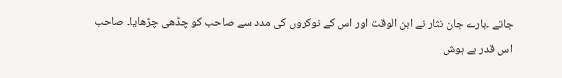جاتے ۔بارے جان نثار نے ابن الوقت اور اس کے نوکروں کی مدد سے صاحب کو چڈھی چڑھایا۔ صاحب اس قدر بے ہوش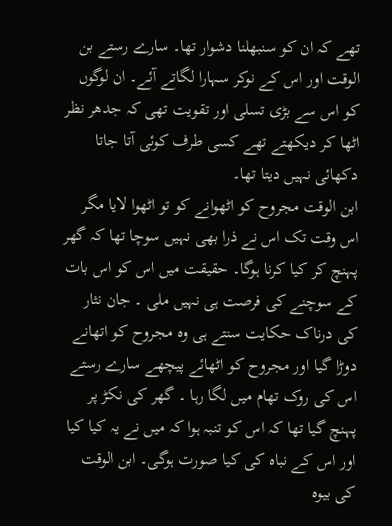تھے کہ ان کو سنبھلنا دشوار تھا۔ سارے رستے بن الوقت اور اس کے نوکر سہارا لگاتے آئے۔ ان لوگوں کو اس سے بڑی تسلی اور تقویت تھی کہ جدھر نظر اٹھا کر دیکھتے تھے کسی طرف کوئی آتا جاتا دکھائی نہیں دیتا تھا۔
ابن الوقت مجروح کو اٹھوانے کو تو اٹھوا لایا مگر اس وقت تک اس نے ذرا بھی نہیں سوچا تھا کہ گھر پہنچ کر کیا کرنا ہوگا۔ حقیقت میں اس کو اس بات کے سوچنے کی فرصت ہی نہیں ملی ۔ جان نثار کی درناک حکایت سنتے ہی وہ مجروح کو اتھانے دوڑا گیا اور مجروح کو اٹھائے پیچھے سارے رستے اس کی روک تھام میں لگا رہا ۔ گھر کی نکڑ پر پہنچ گیا تھا کہ اس کو تنبہ ہوا کہ میں نے یہ کیا کیا اور اس کے نباہ کی کیا صورت ہوگی۔ ابن الوقت کی بیوہ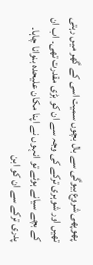پھوپھی شروع بیوگی سے بال بچوں سمیت اسی کے گھر میں رہتی تھیں اور شوہری ترکے کی وجہ سے ان کو بڑی مقدرت تھی۔ اب ان کے بچے سیانے ہوئے تو انہوں نے اپنا مکان علیحدہ بنوانا چاہا۔ پدری ترکے سے ان کو ابن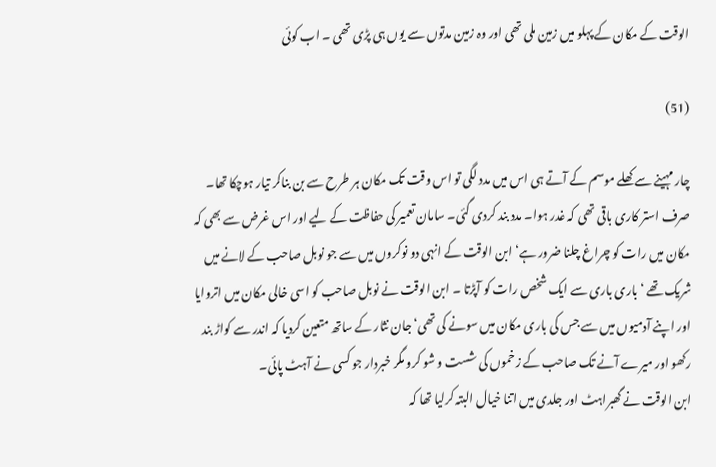الوقت کے مکان کے پہلو میں زمین ملی تھی اور وہ زمین مدتوں سے یوں ہی پڑی تھی ۔ اب کوئی

(51)

چار مہینے سے کھلے موسم کے آتے ہی اس میں مدد لگی تو اس وقت تک مکان ہر طرح سے بن بناکر تیار ہوچکا تھا۔ صرف استر کاری باقی تھی کہ غدر ہوا۔ مدد بند کردی گئی۔ سامان تعمیر کی حفاظت کے لیے اور اس غرض سے بھی کہ مکان میں رات کو چراغ چلنا ضرور ہے‘ ابن الوقت کے انہی دو نوکروں میں سے جو نوبل صاحب کے لانے میں شریک تھے ‘ باری باری سے ایک شخص رات کو آپڑتا ۔ ابن الوقت نے نوبل صاحب کو اسی خالی مکان میں اتروایا اور اپنے آدمیوں میں سے جس کی باری مکان میں سونے کی تھی‘ جان نثار کے ساتھ متعین کردیا کہ اندر سے کواڑ بند رکھو اور میرے آنے تک صاحب کے زخموں کی شست و شو کرو مگر خبردار جو کسی نے آہٹ پائی۔
ابن الوقت نے گھبراہٹ اور جلدی میں اتنا خیال البتہ کرلیا تھا کہ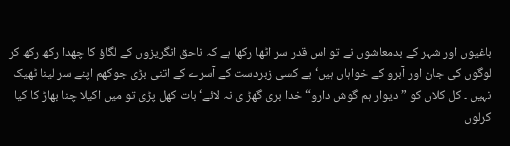باغیوں اور شہر کے بدمعاشوں نے تو اس قدر سر اٹھا رکھا ہے کہ ناحق انگریزوں کے لگاؤ کا چھدا رکھ رکھ کر لوگوں کی جان اور آبرو کے خواہاں ہیں‘ بے کسی زبردست کے آسرے کے اتنی بڑی جوکھم اپنے سر لینا ٹھیک نہیں ۔ کل کلاں کو ” دیوار ہم گوش دارو“ خدا بری گھڑ ی نہ لائے‘ بات کھل پڑی تو میں اکیلا چنا بھاڑ کا کیا کرلوں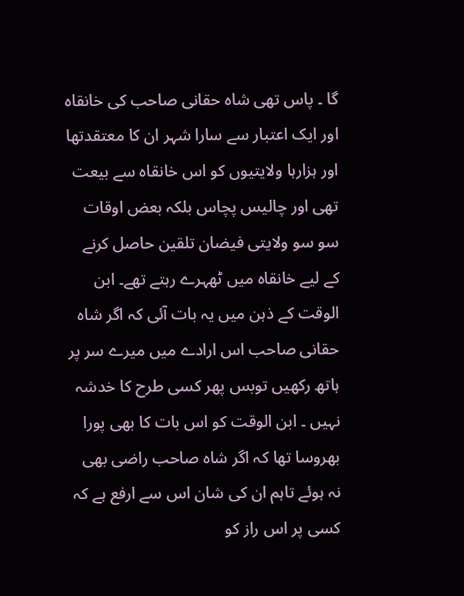گا ۔ پاس تھی شاہ حقانی صاحب کی خانقاہ اور ایک اعتبار سے سارا شہر ان کا معتقدتھا اور ہزارہا ولایتیوں کو اس خانقاہ سے بیعت تھی اور چالیس پچاس بلکہ بعض اوقات سو سو ولایتی فیضان تلقین حاصل کرنے کے لیے خانقاہ میں ٹھہرے رہتے تھے۔ ابن الوقت کے ذہن میں یہ بات آئی کہ اگر شاہ حقانی صاحب اس ارادے میں میرے سر پر ہاتھ رکھیں توبس پھر کسی طرح کا خدشہ نہیں ۔ ابن الوقت کو اس بات کا بھی پورا بھروسا تھا کہ اگر شاہ صاحب راضی بھی نہ ہوئے تاہم ان کی شان اس سے ارفع ہے کہ کسی پر اس راز کو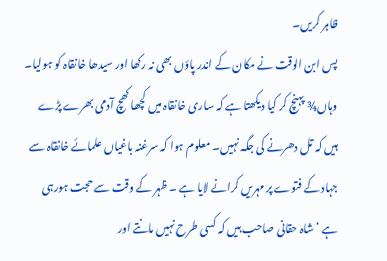ظاہر کریں۔
پس ابن الوقت نے مکان کے اندر پاؤں بھی نہ رکھا اور سیدھا خانقاہ کو ہولیا۔ وہاں¾ پہنچ کر کیا دیکھتا ہے کہ ساری خانقاہ میں کچھا کھچ آدمی بھرے پڑے ہیں کہ تل دھرنے کی جگہ نہیں۔ معلوم ہوا کہ سرغنہ باغیاں علمائے خانقاہ سے جہاد کے فتوے پر مہریں کرانے لایا ہے ۔ ظہر کے وقت سے حجت ہورہی ہے ‘ شاہ حقانی صاحب ہیں کہ کسی طرح نہیں مانتے اور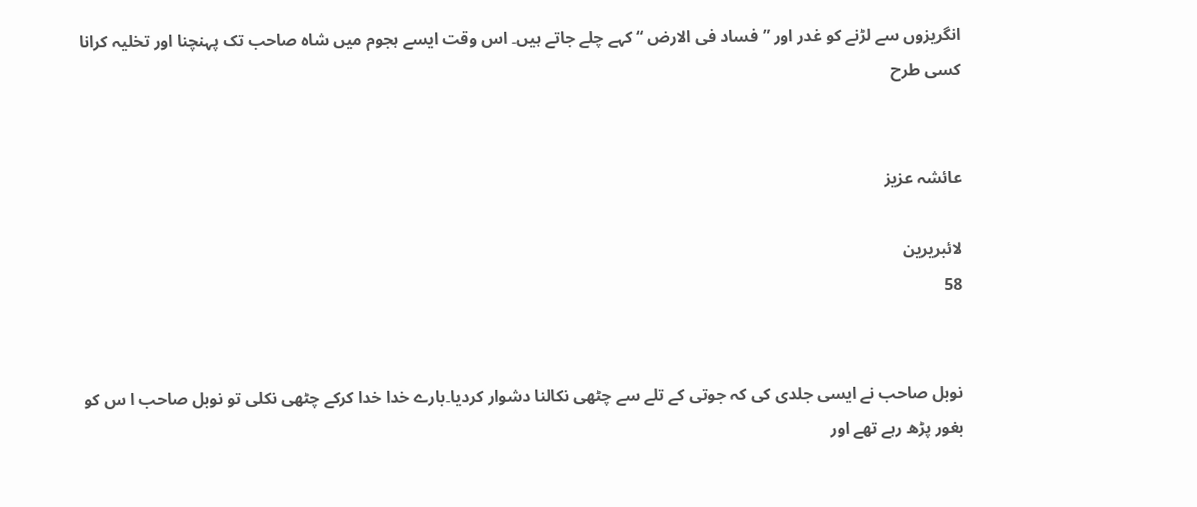انگریزوں سے لڑنے کو غدر اور ”فساد فی الارض “ کہے چلے جاتے ہیں۔ اس وقت ایسے ہجوم میں شاہ صاحب تک پہنچنا اور تخلیہ کرانا کسی طرح


عائشہ عزیز

لائبریرین
58


نوبل صاحب نے ایسی جلدی کی کہ جوتی کے تلے سے چٹھی نکالنا دشوار کردیا۔بارے خدا خدا کرکے چٹھی نکلی تو نوبل صاحب ا س کو بغور پڑھ رہے تھے اور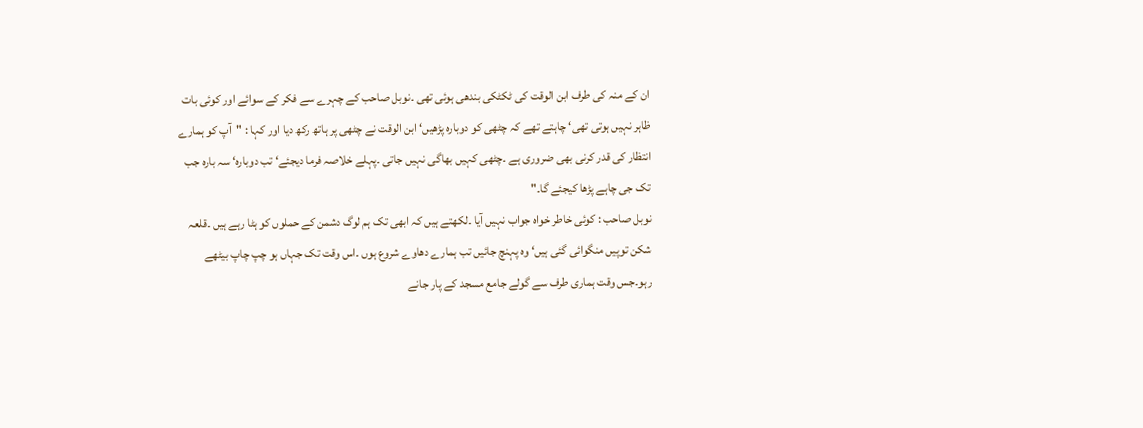ان کے منہ کی طرف ابن الوقت کی ٹکٹکی بندھی ہوئی تھی ۔نوبل صاحب کے چہرے سے فکر کے سوائے اور کوئی بات ظاہر نہیں ہوتی تھی‘ چاہتے تھے کہ چٹھی کو دوبارہ پڑھیں‘ ابن الوقت نے چٹھی پر ہاتھ رکھ دیا اور کہا : "آپ کو ہمارے انتظار کی قدر کرنی بھی ضروری ہے ۔چٹھی کہیں بھاگی نہیں جاتی ۔پہلے خلاصہ فرما دیجئے‘ تب دوبارہ‘ سہ بارہ جب تک جی چاہے پڑھا کیجئے گا۔"
نوبل صاحب : کوئی خاطر خواہ جواب نہیں آیا ۔لکھتے ہیں کہ ابھی تک ہم لوگ دشمن کے حملوں کو ہٹا رہے ہیں ۔قلعہ شکن توپیں منگوائی گئی ہیں‘ وہ پہنچ جائیں تب ہمارے دھاوے شروع ہوں ۔اس وقت تک جہاں ہو چپ چاپ بیٹھے رہو۔جس وقت ہماری طرف سے گولے جامع مسجد کے پار جانے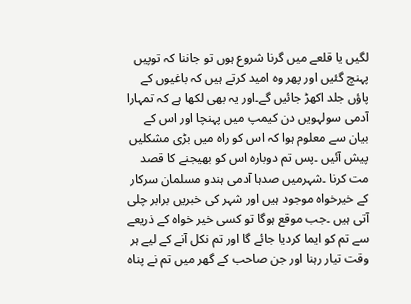لگیں یا قلعے میں گرنا شروع ہوں تو جاننا کہ توپیں پہنچ گئیں اور پھر وہ امید کرتے ہیں کہ باغیوں کے پاؤں جلد اکھڑ جائیں گے۔اور یہ بھی لکھا ہے کہ تمہارا آدمی سولہویں دن کیمپ میں پہنچا اور اس کے بیان سے معلوم ہوا کہ اس کو راہ میں بڑی مشکلیں پیش آئیں ۔پس تم دوبارہ اس کو بھیجنے کا قصد مت کرنا ۔شہرمیں صدہا آدمی ہندو مسلمان سرکار کے خیرخواہ موجود ہیں اور شہر کی خبریں برابر چلی آتی ہیں ۔جب موقع ہوگا تو کسی خیر خواہ کے ذریعے سے تم کو ایما کردیا جائے گا اور تم نکل آنے کے لیے ہر وقت تیار رہنا اور جن صاحب کے گھر میں تم نے پناہ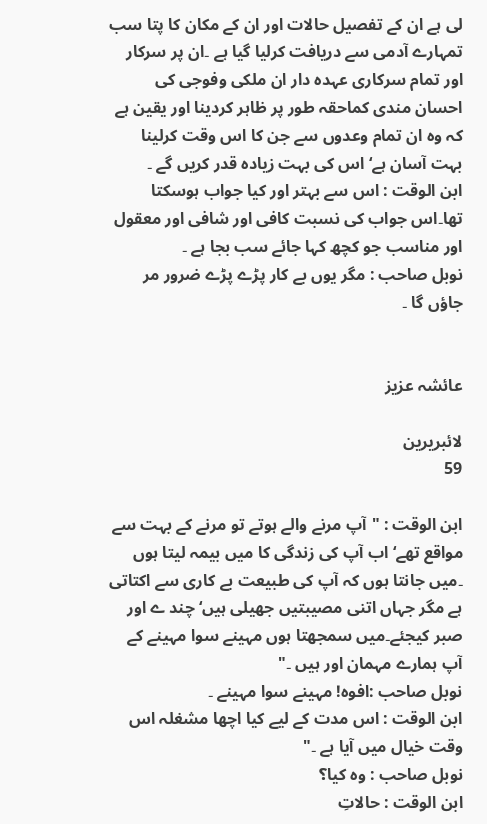لی ہے ان کے تفصیل حالات اور ان کے مکان کا پتا سب تمہارے آدمی سے دریافت کرلیا گیا ہے ۔ان پر سرکار اور تمام سرکاری عہدہ دار ان ملکی وفوجی کی احسان مندی کماحقہ طور پر ظاہر کردینا اور یقین ہے کہ وہ ان تمام وعدوں سے جن کا اس وقت کرلینا بہت آسان ہے‘ اس کی بہت زیادہ قدر کریں گے ۔
ابن الوقت : اس سے بہتر اور کیا جواب ہوسکتا تھا۔اس جواب کی نسبت کافی اور شافی اور معقول اور مناسب جو کچھ کہا جائے سب بجا ہے ۔
نوبل صاحب : مگر یوں بے کار پڑے پڑے ضرور مر جاؤں گا ۔


عائشہ عزیز

لائبریرین
59

ابن الوقت : "آپ مرنے والے ہوتے تو مرنے کے بہت سے مواقع تھے‘ اب آپ کی زندگی کا میں بیمہ لیتا ہوں ۔میں جانتا ہوں کہ آپ کی طبیعت بے کاری سے اکتاتی ہے مگر جہاں اتنی مصیبتیں جھیلی ہیں‘ چند ے اور صبر کیجئے۔میں سمجھتا ہوں مہینے سوا مہینے کے آپ ہمارے مہمان اور ہیں ۔"
نوبل صاحب :افوہ! مہینے سوا مہینے ۔
ابن الوقت : اس مدت کے لیے کیا اچھا مشغلہ اس وقت خیال میں آیا ہے ۔"
نوبل صاحب : وہ کیا؟
ابن الوقت : حالاتِ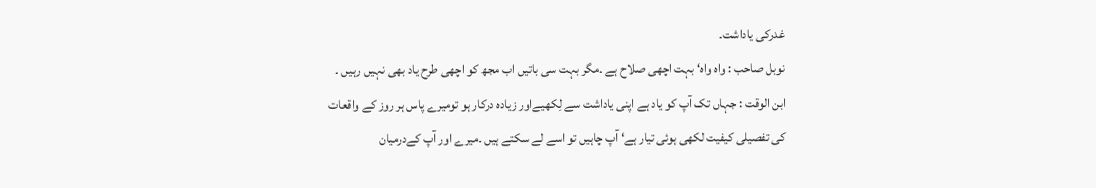غدرکی یاداشت۔
نوبل صاحب : واہ واہ‘ بہت اچھی صلاح ہے ۔مگر بہت سی باتیں اب مجھ کو اچھی طرح یاد بھی نہیں رہیں ۔
ابن الوقت : جہاں تک آپ کو یاد ہے اپنی یاداشت سے لِکھیےاور زیادہ درکار ہو تومیرے پاس ہر روز کے واقعات کی تفصیلی کیفیت لکھی ہوئی تیار ہے‘ آپ چاہیں تو اسے لے سکتے ہیں ۔میرے اور آپ کےدرمیان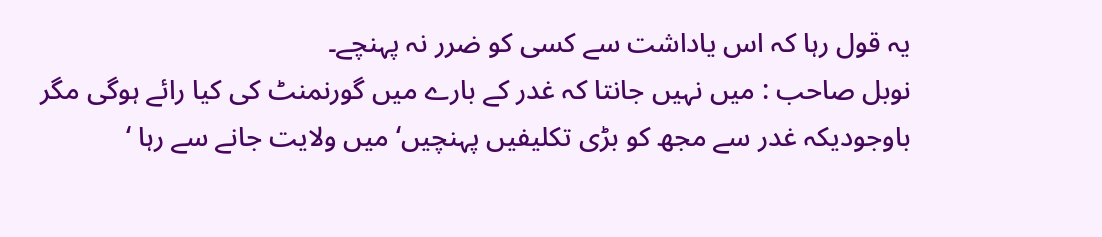یہ قول رہا کہ اس یاداشت سے کسی کو ضرر نہ پہنچے۔
نوبل صاحب : میں نہیں جانتا کہ غدر کے بارے میں گورنمنٹ کی کیا رائے ہوگی مگر باوجودیکہ غدر سے مجھ کو بڑی تکلیفیں پہنچیں‘ میں ولایت جانے سے رہا ‘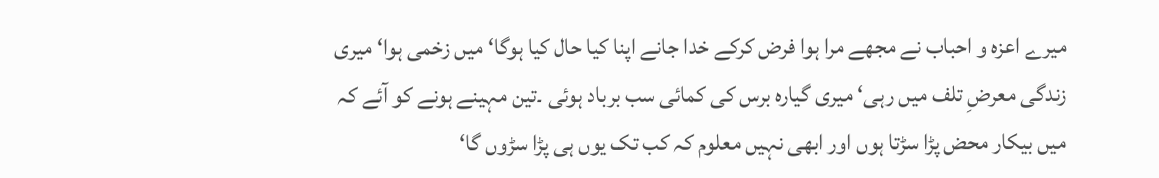میرے اعزہ و احباب نے مجھے مرا ہوا فرض کرکے خدا جانے اپنا کیا حال کیا ہوگا‘ میں زخمی ہوا‘ میری زندگی معرضِ تلف میں رہی‘ میری گیارہ برس کی کمائی سب برباد ہوئی ۔تین مہینے ہونے کو آئے کہ میں بیکار محض پڑا سڑتا ہوں اور ابھی نہیں معلوم کہ کب تک یوں ہی پڑا سڑوں گا‘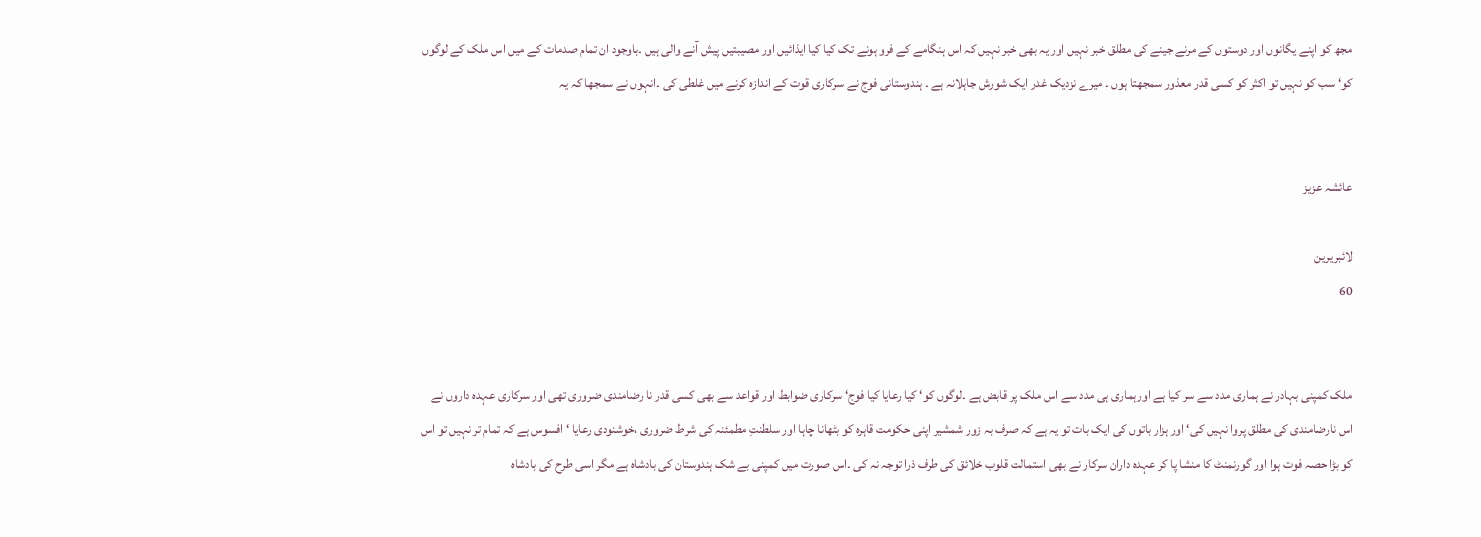مجھ کو اپنے یگانوں اور دوستوں کے مرنے جینے کی مطلق خبر نہیں اور یہ بھی خبر نہیں کہ اس ہنگامے کے فرو ہونے تک کیا کیا ایذائیں اور مصیبتیں پیش آنے والی ہیں ۔باوجود ان تمام صدمات کے میں اس ملک کے لوگوں کو‘ سب کو نہیں تو اکثر کو کسی قدر معذور سمجھتا ہوں ۔ میرے نزدیک غدر ایک شورش جاہلانہ ہے ۔ ہندوستانی فوج نے سرکاری قوت کے اندازہ کرنے میں غلطی کی ۔انہوں نے سمجھا کہ یہ


عائشہ عزیز

لائبریرین
60


ملک کمپنی بہادر نے ہماری مدد سے سر کیا ہے اورہماری ہی مدد سے اس ملک پر قابض ہے ۔لوگوں کو‘ کیا رعایا کیا فوج‘ سرکاری ضوابط اور قواعد سے بھی کسی قدر نا رضامندی ضروری تھی اور سرکاری عہدہ داروں نے اس نارضامندی کی مطلق پروا نہیں کی‘ اور ہزار باتوں کی ایک بات تو یہ ہے کہ صرف بہ زور شمشیر اپنی حکومت قاہرہ کو بٹھانا چاہا اور سلطنتِ مطمئنہ کی شرط ضروری ،خوشنودی رعایا ‘ افسوس ہے کہ تمام تر نہیں تو اس کو بڑا حصہ فوت ہوا اور گورنمنٹ کا منشا پا کر عہدہ داران سرکار نے بھی استمالت قلوب خلائق کی طرف ذرا توجہ نہ کی ۔اس صورت میں کمپنی بے شک ہندوستان کی بادشاہ ہے مگر اسی طرح کی بادشاہ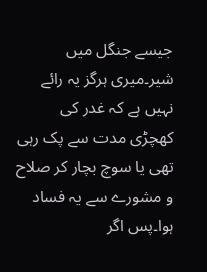جیسے جنگل میں شیر۔میری ہرگز یہ رائے نہیں ہے کہ غدر کی کھچڑی مدت سے پک رہی تھی یا سوچ بچار کر صلاح و مشورے سے یہ فساد ہوا۔پس اگر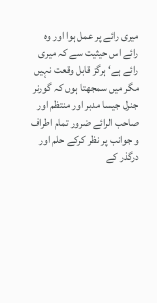میری رائے پر عمل ہوا اور وہ رائے اس حیثیت سے کہ میری رائے ہے‘ ہرگز قابل وقعت نہیں مگر میں سمجھتا ہوں کہ گورنر جنرل جیسا مدبر اور منتظم اور صاحب الرائے ضرور تمام اطراف و جوانب پر نظر کرکے حلم اور درگذر کے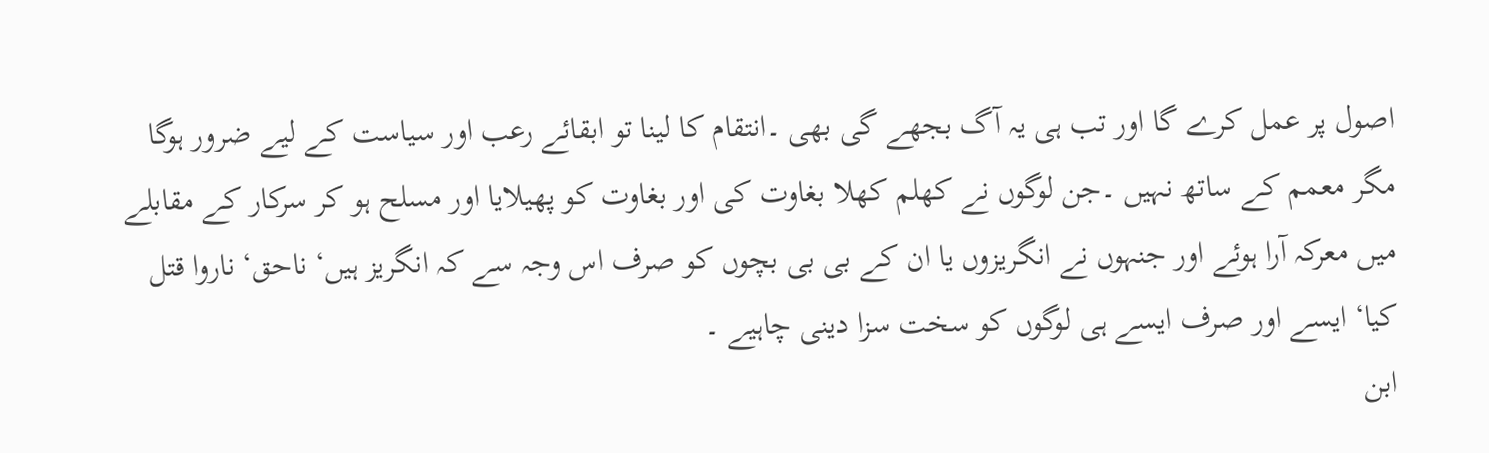اصول پر عمل کرے گا اور تب ہی یہ آگ بجھے گی بھی ۔انتقام کا لینا تو ابقائے رعب اور سیاست کے لیے ضرور ہوگا مگر معمم کے ساتھ نہیں ۔جن لوگوں نے کھلم کھلا بغاوت کی اور بغاوت کو پھیلایا اور مسلح ہو کر سرکار کے مقابلے میں معرکہ آرا ہوئے اور جنہوں نے انگریزوں یا ان کے بی بی بچوں کو صرف اس وجہ سے کہ انگریز ہیں‘ ناحق‘ ناروا قتل کیا‘ ایسے اور صرف ایسے ہی لوگوں کو سخت سزا دینی چاہیے ۔
ابن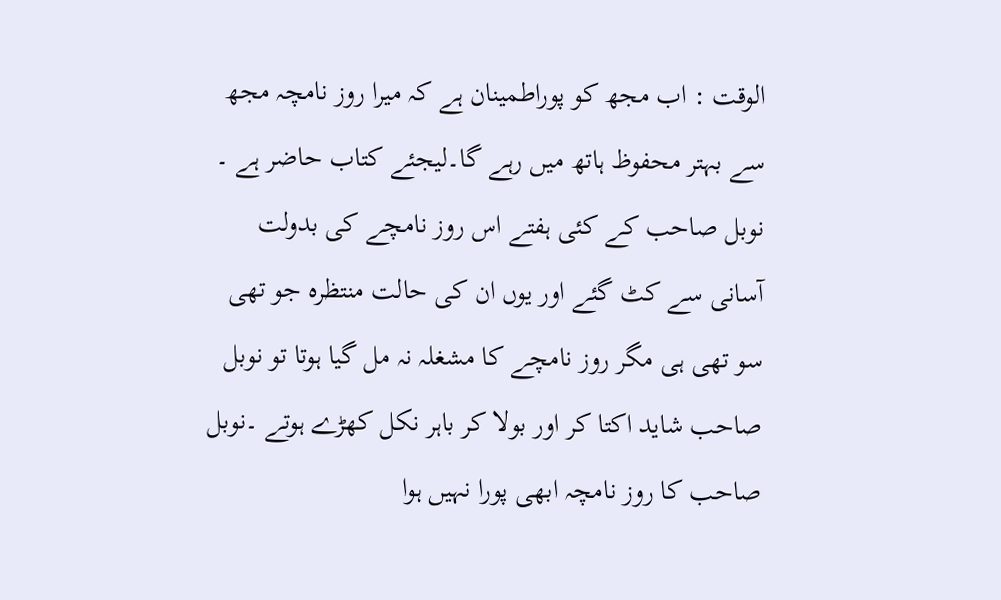الوقت : اب مجھ کو پوراطمینان ہے کہ میرا روز نامچہ مجھ سے بہتر محفوظ ہاتھ میں رہے گا۔لیجئے کتاب حاضر ہے ۔
نوبل صاحب کے کئی ہفتے اس روز نامچے کی بدولت آسانی سے کٹ گئے اور یوں ان کی حالت منتظرہ جو تھی سو تھی ہی مگر روز نامچے کا مشغلہ نہ مل گیا ہوتا تو نوبل صاحب شاید اکتا کر اور بولا کر باہر نکل کھڑے ہوتے ۔نوبل صاحب کا روز نامچہ ابھی پورا نہیں ہوا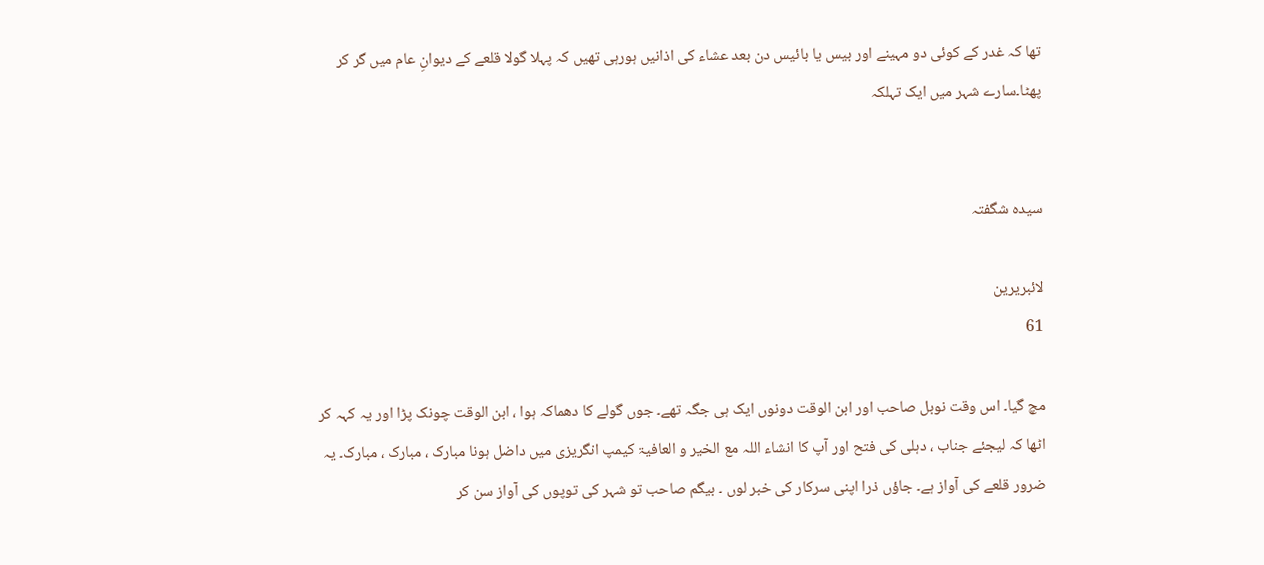تھا کہ غدر کے کوئی دو مہینے اور بیس یا بائیس دن بعد عشاء کی اذانیں ہورہی تھیں کہ پہلا گولا قلعے کے دیوانِ عام میں گر کر پھٹا۔سارے شہر میں ایک تہلکہ


سیدہ شگفتہ

لائبریرین
61

مچ گیا۔ اس وقت نوبل صاحب اور ابن الوقت دونوں ایک ہی جگہ تھے۔ جوں گولے کا دھماکہ ہوا ، ابن الوقت چونک پڑا اور یہ کہہ کر اٹھا کہ لیجئے جناب ، دہلی کی فتح اور آپ کا انشاء اللہ مع الخیر و العافیۃ کیمپ انگریزی میں داضل ہونا مبارک ، مبارک ، مبارک۔ یہ ضرور قلعے کی آواز ہے۔ جاؤں ذرا اپنی سرکار کی خبر لوں ۔ بیگم صاحب تو شہر کی توپوں کی آواز سن کر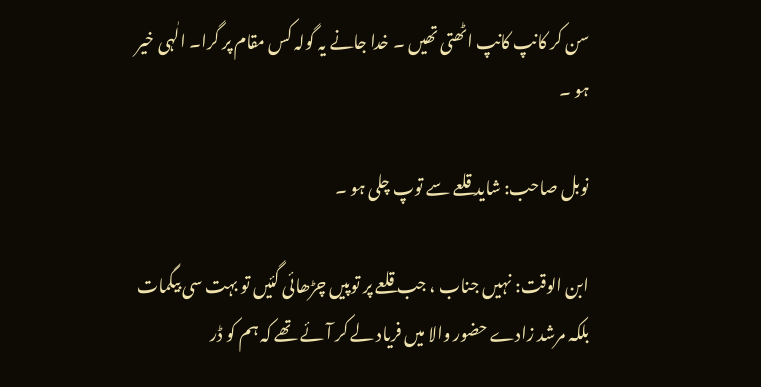سن کر کانپ کانپ اٹھتی تھیں ۔ خدا جانے یہ گولہ کس مقام پر گرا۔ الٰہی خیر ہو ۔

نوبل صاحب: شاید قلعے سے توپ چلی ہو ۔

ابن الوقت: نہیں جناب ، جب قلعے پر توپیں چڑھائی گئیں تو بہت سی بیگمات بلکہ مرشد زادے حضور والا میں فریاد لے کر آئے تھے کہ ہم کو ڈر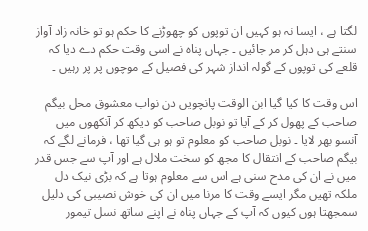لگتا ہے ، ایسا نہ ہو کہیں ان توپوں کو چھوڑنے کا حکم ہو تو خانہ زاد آواز سنتے ہی دہل کر مر جائیں ۔ جہاں پناہ نے اسی وقت حکم دے دیا کہ قلعے کی توپوں کے گولہ انداز شہر کی فصیل کے موچوں پر پر رہیں ۔

اس وقت کا کیا گیا ابن الوقت پانچویں دن نواب معشوق محل بیگم صاحب کے پھول کر کے آیا تو نوبل صاحب کو دیکھ کر آنکھوں میں آنسو بھر لایا ۔ نوبل صاحب کو معلوم تو ہو ہی گیا تھا ، فرمانے لگے کہ بیگم صاحب کے انتقال کا مجھ کو سخت ملال ہے اور آپ سے جس قدر میں نے ان کی مدح سنی ہے اس سے معلوم ہوتا ہے کہ بڑی نیک دل ملکہ تھیں مگر ایسے وقت کا مرنا میں ان کی خوش نصیبی کی دلیل سمجھتا ہوں کیوں کہ آپ کے جہاں پناہ نے اپنے ساتھ نسل تیمور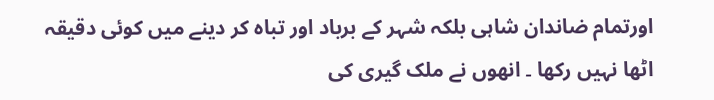اورتمام ضاندان شاہی بلکہ شہر کے برباد اور تباہ کر دینے میں کوئی دقیقہ اٹھا نہیں رکھا ۔ انھوں نے ملک گیری کی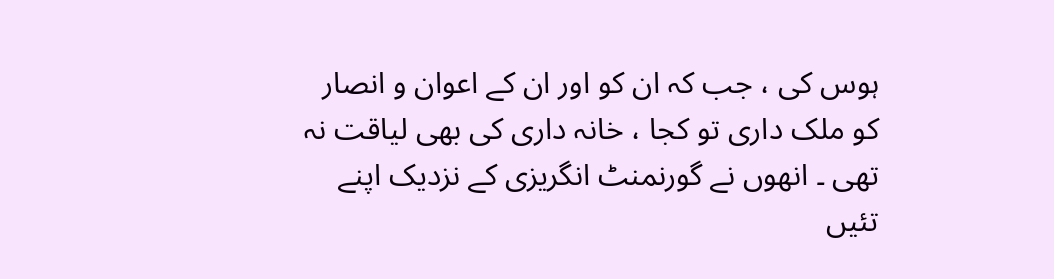ہوس کی ، جب کہ ان کو اور ان کے اعوان و انصار کو ملک داری تو کجا ، خانہ داری کی بھی لیاقت نہ تھی ۔ انھوں نے گورنمنٹ انگریزی کے نزدیک اپنے تئیں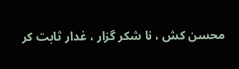محسن کش ، نا شکر گزار ، غدار ثابت کر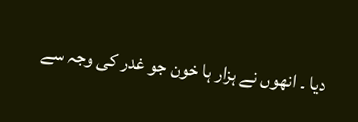دیا ۔ انھوں نے ہزار ہا خون جو غدر کی وجہ سے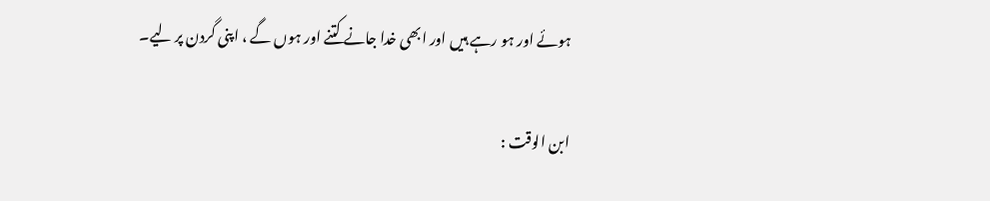ہوئے اور ہو رہے ہیں اور ابھی خدا جانے کتنے اور ہوں گے ، اپنی گردن پر لیے۔

ابن الوقت :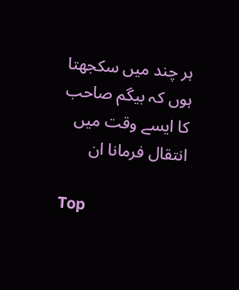ہر چند میں سکجھتا ہوں کہ بیگم صاحب کا ایسے وقت میں انتقال فرمانا ان

Top